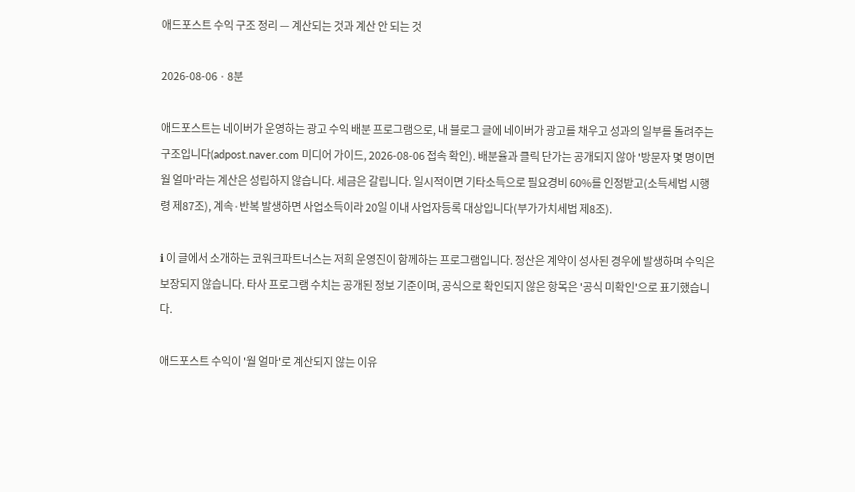애드포스트 수익 구조 정리 — 계산되는 것과 계산 안 되는 것

2026-08-06 · 8분

애드포스트는 네이버가 운영하는 광고 수익 배분 프로그램으로, 내 블로그 글에 네이버가 광고를 채우고 성과의 일부를 돌려주는 구조입니다(adpost.naver.com 미디어 가이드, 2026-08-06 접속 확인). 배분율과 클릭 단가는 공개되지 않아 '방문자 몇 명이면 월 얼마'라는 계산은 성립하지 않습니다. 세금은 갈립니다. 일시적이면 기타소득으로 필요경비 60%를 인정받고(소득세법 시행령 제87조), 계속·반복 발생하면 사업소득이라 20일 이내 사업자등록 대상입니다(부가가치세법 제8조).

ℹ 이 글에서 소개하는 코워크파트너스는 저희 운영진이 함께하는 프로그램입니다. 정산은 계약이 성사된 경우에 발생하며 수익은 보장되지 않습니다. 타사 프로그램 수치는 공개된 정보 기준이며, 공식으로 확인되지 않은 항목은 '공식 미확인'으로 표기했습니다.

애드포스트 수익이 '월 얼마'로 계산되지 않는 이유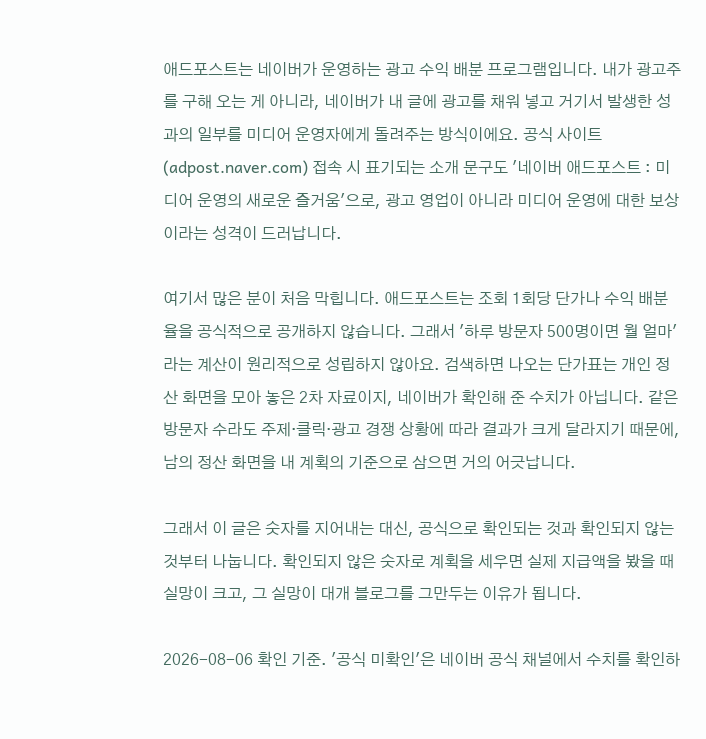애드포스트는 네이버가 운영하는 광고 수익 배분 프로그램입니다. 내가 광고주를 구해 오는 게 아니라, 네이버가 내 글에 광고를 채워 넣고 거기서 발생한 성과의 일부를 미디어 운영자에게 돌려주는 방식이에요. 공식 사이트(adpost.naver.com) 접속 시 표기되는 소개 문구도 '네이버 애드포스트 : 미디어 운영의 새로운 즐거움'으로, 광고 영업이 아니라 미디어 운영에 대한 보상이라는 성격이 드러납니다.

여기서 많은 분이 처음 막힙니다. 애드포스트는 조회 1회당 단가나 수익 배분율을 공식적으로 공개하지 않습니다. 그래서 '하루 방문자 500명이면 월 얼마'라는 계산이 원리적으로 성립하지 않아요. 검색하면 나오는 단가표는 개인 정산 화면을 모아 놓은 2차 자료이지, 네이버가 확인해 준 수치가 아닙니다. 같은 방문자 수라도 주제·클릭·광고 경쟁 상황에 따라 결과가 크게 달라지기 때문에, 남의 정산 화면을 내 계획의 기준으로 삼으면 거의 어긋납니다.

그래서 이 글은 숫자를 지어내는 대신, 공식으로 확인되는 것과 확인되지 않는 것부터 나눕니다. 확인되지 않은 숫자로 계획을 세우면 실제 지급액을 봤을 때 실망이 크고, 그 실망이 대개 블로그를 그만두는 이유가 됩니다.

2026-08-06 확인 기준. '공식 미확인'은 네이버 공식 채널에서 수치를 확인하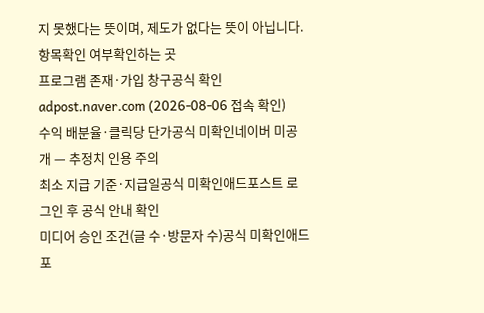지 못했다는 뜻이며, 제도가 없다는 뜻이 아닙니다.
항목확인 여부확인하는 곳
프로그램 존재·가입 창구공식 확인adpost.naver.com (2026-08-06 접속 확인)
수익 배분율·클릭당 단가공식 미확인네이버 미공개 — 추정치 인용 주의
최소 지급 기준·지급일공식 미확인애드포스트 로그인 후 공식 안내 확인
미디어 승인 조건(글 수·방문자 수)공식 미확인애드포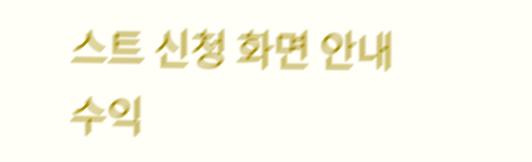스트 신청 화면 안내
수익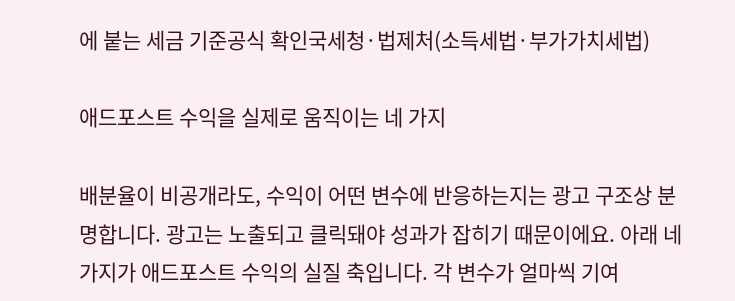에 붙는 세금 기준공식 확인국세청·법제처(소득세법·부가가치세법)

애드포스트 수익을 실제로 움직이는 네 가지

배분율이 비공개라도, 수익이 어떤 변수에 반응하는지는 광고 구조상 분명합니다. 광고는 노출되고 클릭돼야 성과가 잡히기 때문이에요. 아래 네 가지가 애드포스트 수익의 실질 축입니다. 각 변수가 얼마씩 기여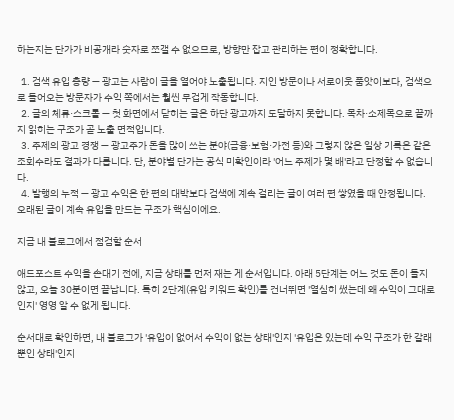하는지는 단가가 비공개라 숫자로 쪼갤 수 없으므로, 방향만 잡고 관리하는 편이 정확합니다.

  1. 검색 유입 총량 — 광고는 사람이 글을 열어야 노출됩니다. 지인 방문이나 서로이웃 품앗이보다, 검색으로 들어오는 방문자가 수익 쪽에서는 훨씬 무겁게 작동합니다.
  2. 글의 체류·스크롤 — 첫 화면에서 닫히는 글은 하단 광고까지 도달하지 못합니다. 목차·소제목으로 끝까지 읽히는 구조가 곧 노출 면적입니다.
  3. 주제의 광고 경쟁 — 광고주가 돈을 많이 쓰는 분야(금융·보험·가전 등)와 그렇지 않은 일상 기록은 같은 조회수라도 결과가 다릅니다. 단, 분야별 단가는 공식 미확인이라 '어느 주제가 몇 배'라고 단정할 수 없습니다.
  4. 발행의 누적 — 광고 수익은 한 편의 대박보다 검색에 계속 걸리는 글이 여러 편 쌓였을 때 안정됩니다. 오래된 글이 계속 유입을 만드는 구조가 핵심이에요.

지금 내 블로그에서 점검할 순서

애드포스트 수익을 손대기 전에, 지금 상태를 먼저 재는 게 순서입니다. 아래 5단계는 어느 것도 돈이 들지 않고, 오늘 30분이면 끝납니다. 특히 2단계(유입 키워드 확인)를 건너뛰면 '열심히 썼는데 왜 수익이 그대로인지' 영영 알 수 없게 됩니다.

순서대로 확인하면, 내 블로그가 '유입이 없어서 수익이 없는 상태'인지 '유입은 있는데 수익 구조가 한 갈래뿐인 상태'인지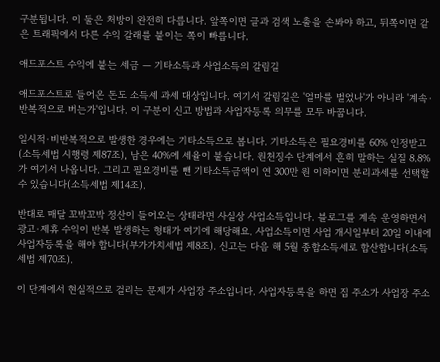구분됩니다. 이 둘은 처방이 완전히 다릅니다. 앞쪽이면 글과 검색 노출을 손봐야 하고, 뒤쪽이면 같은 트래픽에서 다른 수익 갈래를 붙이는 쪽이 빠릅니다.

애드포스트 수익에 붙는 세금 — 기타소득과 사업소득의 갈림길

애드포스트로 들어온 돈도 소득세 과세 대상입니다. 여기서 갈림길은 '얼마를 벌었나'가 아니라 '계속·반복적으로 버는가'입니다. 이 구분이 신고 방법과 사업자등록 의무를 모두 바꿉니다.

일시적·비반복적으로 발생한 경우에는 기타소득으로 봅니다. 기타소득은 필요경비를 60% 인정받고(소득세법 시행령 제87조), 남은 40%에 세율이 붙습니다. 원천징수 단계에서 흔히 말하는 실질 8.8%가 여기서 나옵니다. 그리고 필요경비를 뺀 기타소득금액이 연 300만 원 이하이면 분리과세를 선택할 수 있습니다(소득세법 제14조).

반대로 매달 꼬박꼬박 정산이 들어오는 상태라면 사실상 사업소득입니다. 블로그를 계속 운영하면서 광고·제휴 수익이 반복 발생하는 형태가 여기에 해당해요. 사업소득이면 사업 개시일부터 20일 이내에 사업자등록을 해야 합니다(부가가치세법 제8조). 신고는 다음 해 5월 종합소득세로 합산합니다(소득세법 제70조).

이 단계에서 현실적으로 걸리는 문제가 사업장 주소입니다. 사업자등록을 하면 집 주소가 사업장 주소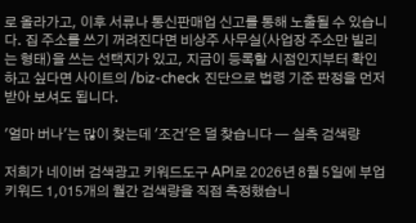로 올라가고, 이후 서류나 통신판매업 신고를 통해 노출될 수 있습니다. 집 주소를 쓰기 꺼려진다면 비상주 사무실(사업장 주소만 빌리는 형태)을 쓰는 선택지가 있고, 지금이 등록할 시점인지부터 확인하고 싶다면 사이트의 /biz-check 진단으로 법령 기준 판정을 먼저 받아 보셔도 됩니다.

'얼마 버나'는 많이 찾는데 '조건'은 덜 찾습니다 — 실측 검색량

저희가 네이버 검색광고 키워드도구 API로 2026년 8월 5일에 부업 키워드 1,015개의 월간 검색량을 직접 측정했습니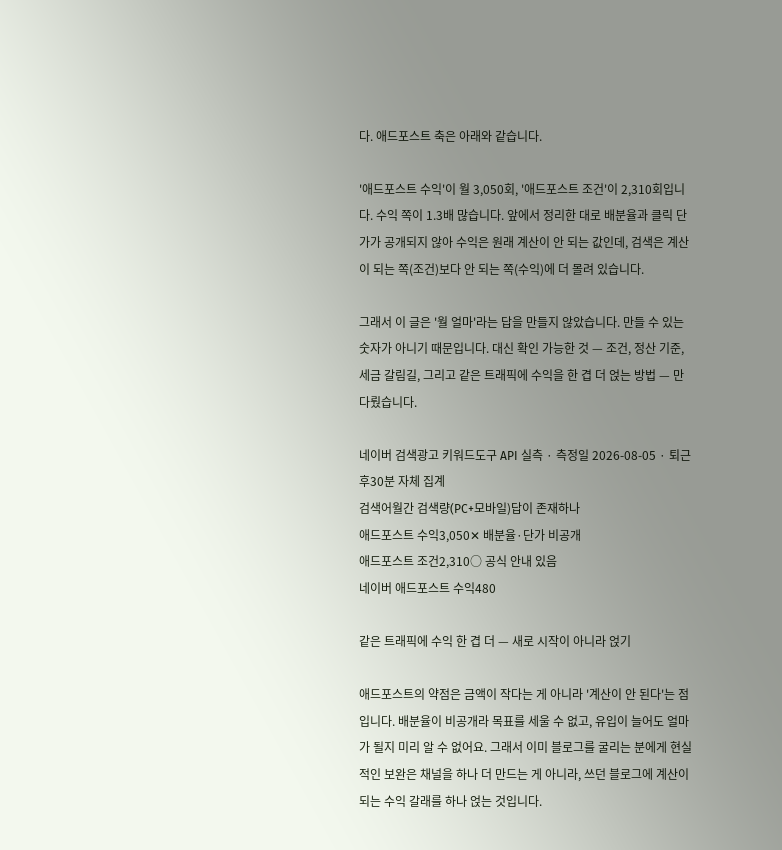다. 애드포스트 축은 아래와 같습니다.

'애드포스트 수익'이 월 3,050회, '애드포스트 조건'이 2,310회입니다. 수익 쪽이 1.3배 많습니다. 앞에서 정리한 대로 배분율과 클릭 단가가 공개되지 않아 수익은 원래 계산이 안 되는 값인데, 검색은 계산이 되는 쪽(조건)보다 안 되는 쪽(수익)에 더 몰려 있습니다.

그래서 이 글은 '월 얼마'라는 답을 만들지 않았습니다. 만들 수 있는 숫자가 아니기 때문입니다. 대신 확인 가능한 것 — 조건, 정산 기준, 세금 갈림길, 그리고 같은 트래픽에 수익을 한 겹 더 얹는 방법 — 만 다뤘습니다.

네이버 검색광고 키워드도구 API 실측 · 측정일 2026-08-05 · 퇴근후30분 자체 집계
검색어월간 검색량(PC+모바일)답이 존재하나
애드포스트 수익3,050✕ 배분율·단가 비공개
애드포스트 조건2,310○ 공식 안내 있음
네이버 애드포스트 수익480

같은 트래픽에 수익 한 겹 더 — 새로 시작이 아니라 얹기

애드포스트의 약점은 금액이 작다는 게 아니라 '계산이 안 된다'는 점입니다. 배분율이 비공개라 목표를 세울 수 없고, 유입이 늘어도 얼마가 될지 미리 알 수 없어요. 그래서 이미 블로그를 굴리는 분에게 현실적인 보완은 채널을 하나 더 만드는 게 아니라, 쓰던 블로그에 계산이 되는 수익 갈래를 하나 얹는 것입니다.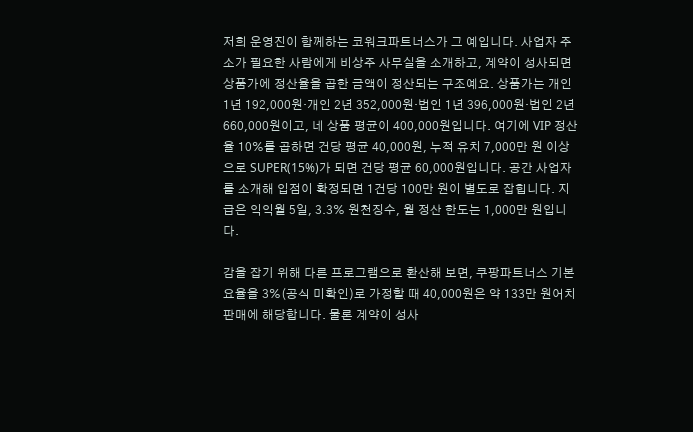저희 운영진이 함께하는 코워크파트너스가 그 예입니다. 사업자 주소가 필요한 사람에게 비상주 사무실을 소개하고, 계약이 성사되면 상품가에 정산율을 곱한 금액이 정산되는 구조예요. 상품가는 개인 1년 192,000원·개인 2년 352,000원·법인 1년 396,000원·법인 2년 660,000원이고, 네 상품 평균이 400,000원입니다. 여기에 VIP 정산율 10%를 곱하면 건당 평균 40,000원, 누적 유치 7,000만 원 이상으로 SUPER(15%)가 되면 건당 평균 60,000원입니다. 공간 사업자를 소개해 입점이 확정되면 1건당 100만 원이 별도로 잡힙니다. 지급은 익익월 5일, 3.3% 원천징수, 월 정산 한도는 1,000만 원입니다.

감을 잡기 위해 다른 프로그램으로 환산해 보면, 쿠팡파트너스 기본 요율을 3%(공식 미확인)로 가정할 때 40,000원은 약 133만 원어치 판매에 해당합니다. 물론 계약이 성사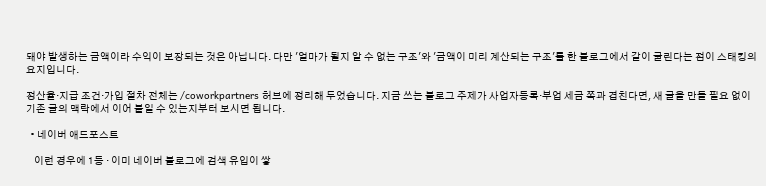돼야 발생하는 금액이라 수익이 보장되는 것은 아닙니다. 다만 '얼마가 될지 알 수 없는 구조'와 '금액이 미리 계산되는 구조'를 한 블로그에서 같이 굴린다는 점이 스태킹의 요지입니다.

정산율·지급 조건·가입 절차 전체는 /coworkpartners 허브에 정리해 두었습니다. 지금 쓰는 블로그 주제가 사업자등록·부업 세금 쪽과 겹친다면, 새 글을 만들 필요 없이 기존 글의 맥락에서 이어 붙일 수 있는지부터 보시면 됩니다.

  • 네이버 애드포스트

    이런 경우에 1등 · 이미 네이버 블로그에 검색 유입이 쌓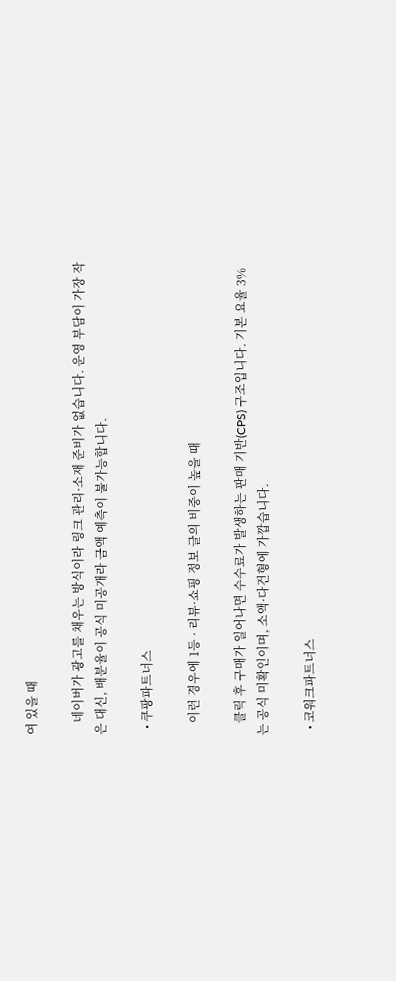여 있을 때

    네이버가 광고를 채우는 방식이라 링크 관리·소재 준비가 없습니다. 운영 부담이 가장 작은 대신, 배분율이 공식 미공개라 금액 예측이 불가능합니다.

  • 쿠팡파트너스

    이런 경우에 1등 · 리뷰·쇼핑 정보 글의 비중이 높을 때

    클릭 후 구매가 일어나면 수수료가 발생하는 판매 기반(CPS) 구조입니다. 기본 요율 3%는 공식 미확인이며, 소액·다건형에 가깝습니다.

  • 코워크파트너스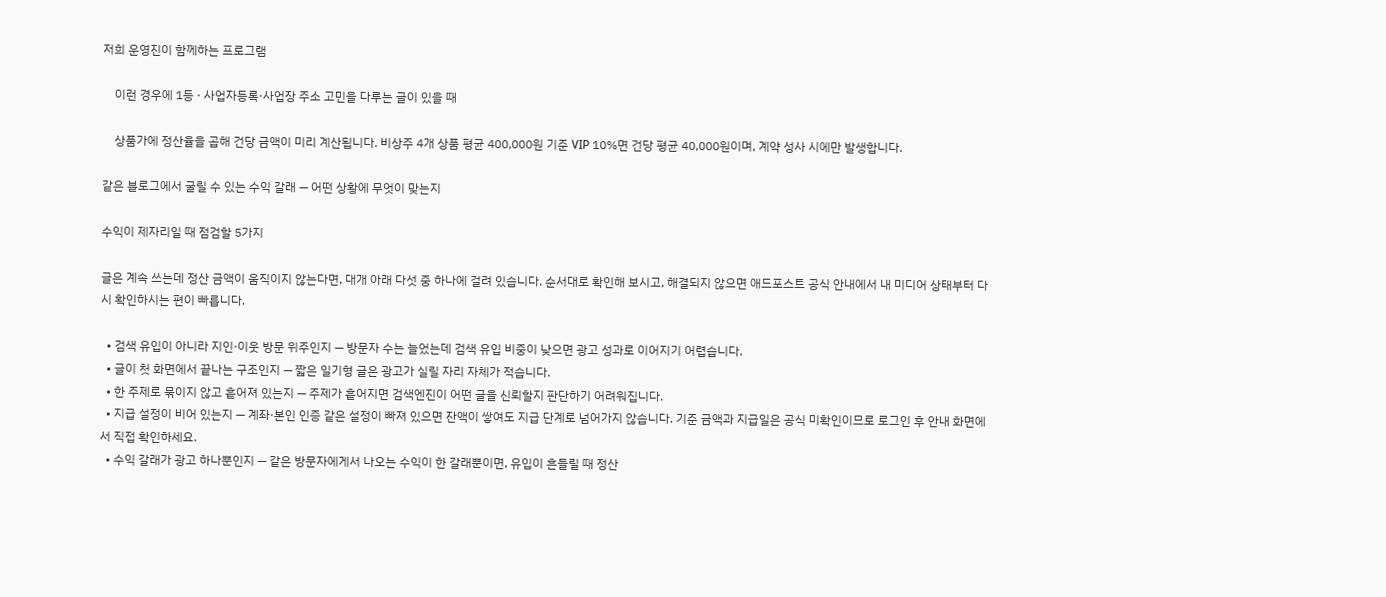저희 운영진이 함께하는 프로그램

    이런 경우에 1등 · 사업자등록·사업장 주소 고민을 다루는 글이 있을 때

    상품가에 정산율을 곱해 건당 금액이 미리 계산됩니다. 비상주 4개 상품 평균 400,000원 기준 VIP 10%면 건당 평균 40,000원이며, 계약 성사 시에만 발생합니다.

같은 블로그에서 굴릴 수 있는 수익 갈래 — 어떤 상황에 무엇이 맞는지

수익이 제자리일 때 점검할 5가지

글은 계속 쓰는데 정산 금액이 움직이지 않는다면, 대개 아래 다섯 중 하나에 걸려 있습니다. 순서대로 확인해 보시고, 해결되지 않으면 애드포스트 공식 안내에서 내 미디어 상태부터 다시 확인하시는 편이 빠릅니다.

  • 검색 유입이 아니라 지인·이웃 방문 위주인지 — 방문자 수는 늘었는데 검색 유입 비중이 낮으면 광고 성과로 이어지기 어렵습니다.
  • 글이 첫 화면에서 끝나는 구조인지 — 짧은 일기형 글은 광고가 실릴 자리 자체가 적습니다.
  • 한 주제로 묶이지 않고 흩어져 있는지 — 주제가 흩어지면 검색엔진이 어떤 글을 신뢰할지 판단하기 어려워집니다.
  • 지급 설정이 비어 있는지 — 계좌·본인 인증 같은 설정이 빠져 있으면 잔액이 쌓여도 지급 단계로 넘어가지 않습니다. 기준 금액과 지급일은 공식 미확인이므로 로그인 후 안내 화면에서 직접 확인하세요.
  • 수익 갈래가 광고 하나뿐인지 — 같은 방문자에게서 나오는 수익이 한 갈래뿐이면, 유입이 흔들릴 때 정산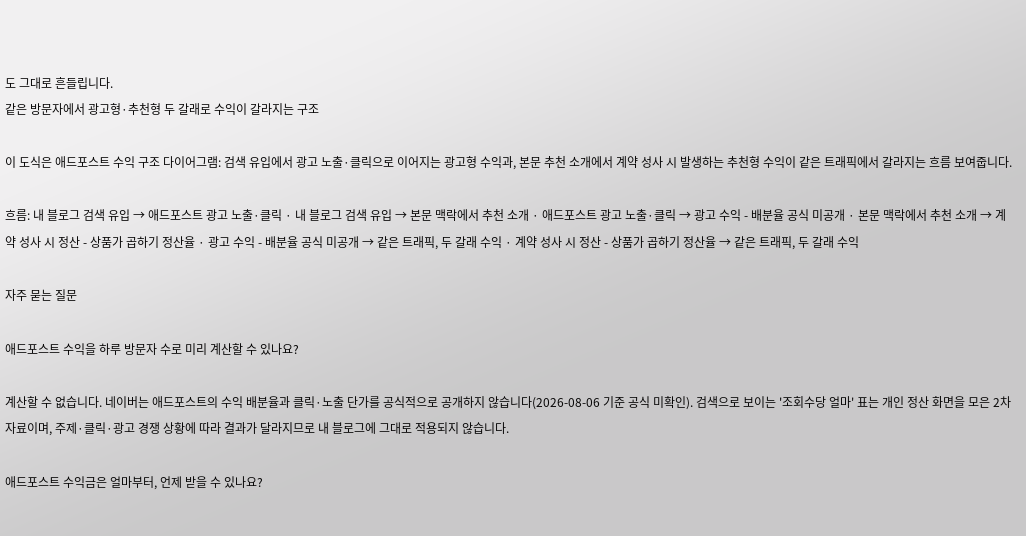도 그대로 흔들립니다.
같은 방문자에서 광고형·추천형 두 갈래로 수익이 갈라지는 구조

이 도식은 애드포스트 수익 구조 다이어그램: 검색 유입에서 광고 노출·클릭으로 이어지는 광고형 수익과, 본문 추천 소개에서 계약 성사 시 발생하는 추천형 수익이 같은 트래픽에서 갈라지는 흐름 보여줍니다.

흐름: 내 블로그 검색 유입 → 애드포스트 광고 노출·클릭 · 내 블로그 검색 유입 → 본문 맥락에서 추천 소개 · 애드포스트 광고 노출·클릭 → 광고 수익 - 배분율 공식 미공개 · 본문 맥락에서 추천 소개 → 계약 성사 시 정산 - 상품가 곱하기 정산율 · 광고 수익 - 배분율 공식 미공개 → 같은 트래픽, 두 갈래 수익 · 계약 성사 시 정산 - 상품가 곱하기 정산율 → 같은 트래픽, 두 갈래 수익

자주 묻는 질문

애드포스트 수익을 하루 방문자 수로 미리 계산할 수 있나요?

계산할 수 없습니다. 네이버는 애드포스트의 수익 배분율과 클릭·노출 단가를 공식적으로 공개하지 않습니다(2026-08-06 기준 공식 미확인). 검색으로 보이는 '조회수당 얼마' 표는 개인 정산 화면을 모은 2차 자료이며, 주제·클릭·광고 경쟁 상황에 따라 결과가 달라지므로 내 블로그에 그대로 적용되지 않습니다.

애드포스트 수익금은 얼마부터, 언제 받을 수 있나요?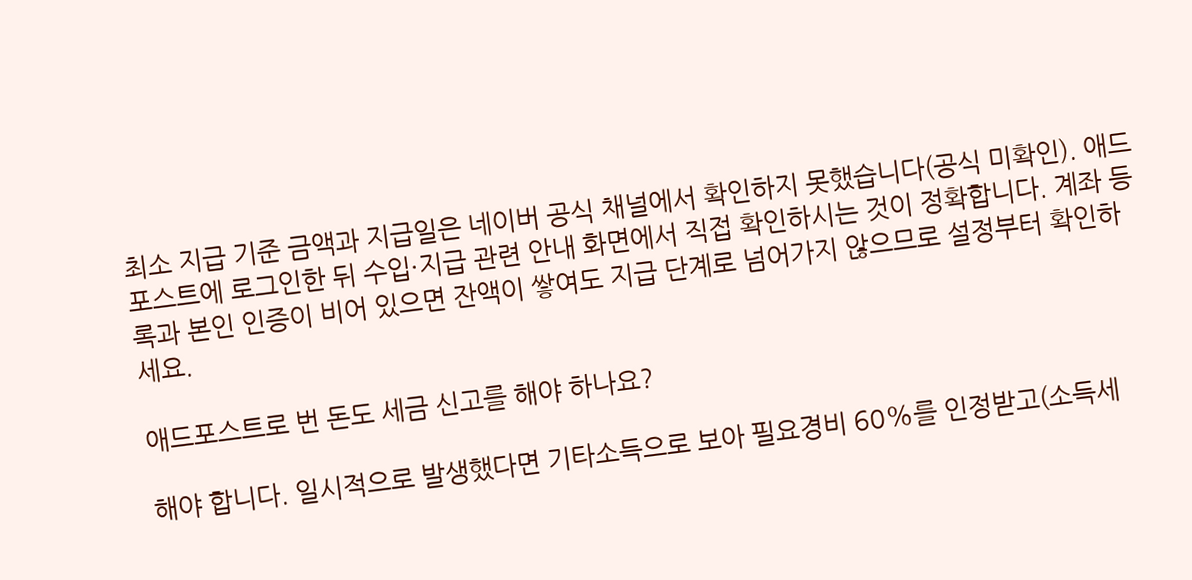최소 지급 기준 금액과 지급일은 네이버 공식 채널에서 확인하지 못했습니다(공식 미확인). 애드포스트에 로그인한 뒤 수입·지급 관련 안내 화면에서 직접 확인하시는 것이 정확합니다. 계좌 등록과 본인 인증이 비어 있으면 잔액이 쌓여도 지급 단계로 넘어가지 않으므로 설정부터 확인하세요.

애드포스트로 번 돈도 세금 신고를 해야 하나요?

해야 합니다. 일시적으로 발생했다면 기타소득으로 보아 필요경비 60%를 인정받고(소득세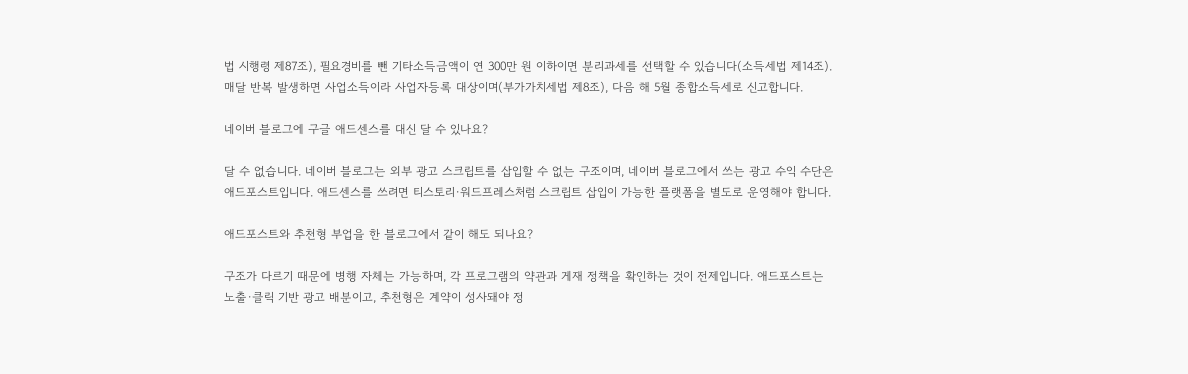법 시행령 제87조), 필요경비를 뺀 기타소득금액이 연 300만 원 이하이면 분리과세를 선택할 수 있습니다(소득세법 제14조). 매달 반복 발생하면 사업소득이라 사업자등록 대상이며(부가가치세법 제8조), 다음 해 5월 종합소득세로 신고합니다.

네이버 블로그에 구글 애드센스를 대신 달 수 있나요?

달 수 없습니다. 네이버 블로그는 외부 광고 스크립트를 삽입할 수 없는 구조이며, 네이버 블로그에서 쓰는 광고 수익 수단은 애드포스트입니다. 애드센스를 쓰려면 티스토리·워드프레스처럼 스크립트 삽입이 가능한 플랫폼을 별도로 운영해야 합니다.

애드포스트와 추천형 부업을 한 블로그에서 같이 해도 되나요?

구조가 다르기 때문에 병행 자체는 가능하며, 각 프로그램의 약관과 게재 정책을 확인하는 것이 전제입니다. 애드포스트는 노출·클릭 기반 광고 배분이고, 추천형은 계약이 성사돼야 정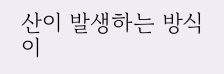산이 발생하는 방식이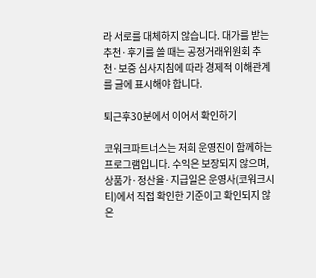라 서로를 대체하지 않습니다. 대가를 받는 추천·후기를 쓸 때는 공정거래위원회 추천·보증 심사지침에 따라 경제적 이해관계를 글에 표시해야 합니다.

퇴근후30분에서 이어서 확인하기

코워크파트너스는 저희 운영진이 함께하는 프로그램입니다. 수익은 보장되지 않으며, 상품가·정산율·지급일은 운영사(코워크시티)에서 직접 확인한 기준이고 확인되지 않은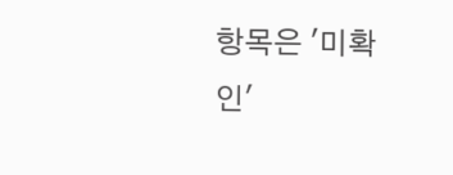항목은 '미확인'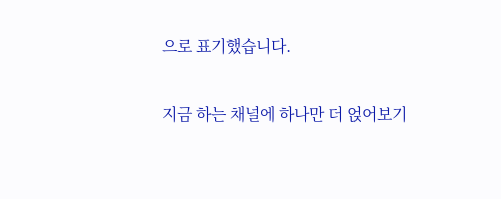으로 표기했습니다.

지금 하는 채널에 하나만 더 얹어보기